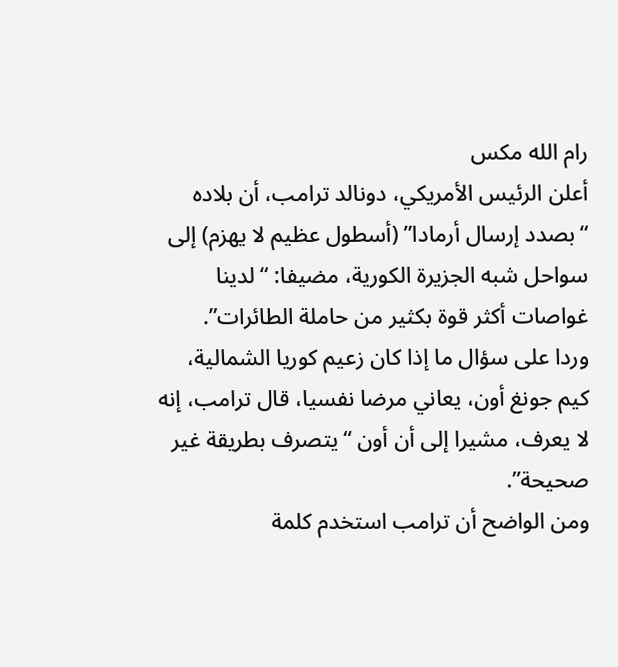رام الله مكس
أعلن الرئيس الأمريكي، دونالد ترامب، أن بلاده “بصدد إرسال أرمادا” (أسطول عظيم لا يهزم) إلى سواحل شبه الجزيرة الكورية، مضيفا: “لدينا غواصات أكثر قوة بكثير من حاملة الطائرات”.
وردا على سؤال ما إذا كان زعيم كوريا الشمالية، كيم جونغ أون، يعاني مرضا نفسيا، قال ترامب، إنه لا يعرف، مشيرا إلى أن أون “يتصرف بطريقة غير صحيحة”.
ومن الواضح أن ترامب استخدم كلمة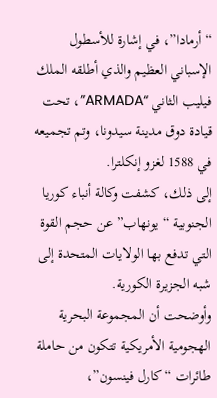“أرمادا”، في إشارة للأسطول الإسباني العظيم والذي أطلقه الملك فيليب الثاني “ARMADA”، تحت قيادة دوق مدينة سيدونا، وتم تجميعه في 1588 لغزو إنكلترا.
إلى ذلك، كشفت وكالة أنباء كوريا الجنوبية “يونهاب” عن حجم القوة التي تدفع بها الولايات المتحدة إلى شبه الجزيرة الكورية.
وأوضحت أن المجموعة البحرية الهجومية الأمريكية تتكون من حاملة طائرات “كارل فينسون”،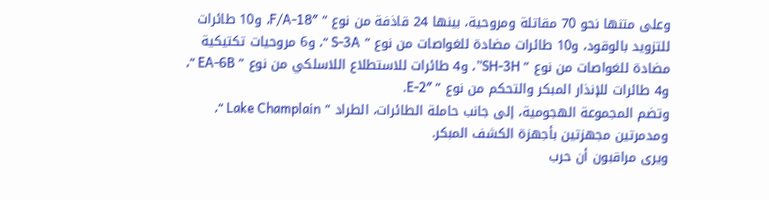وعلى متنها نحو 70 مقاتلة ومروحية، بينها 24 قاذفة من نوع ” F/A-18″، و10 طائرات للتزويد بالوقود، و10 طائرات مضادة للغواصات من نوع ” S-3A “، و6 مروحيات تكتيكية مضادة للغواصات من نوع ” SH-3H”، و4 طائرات للاستطلاع اللاسلكي من نوع ” EA-6B “، و4 طائرات للإنذار المبكر والتحكم من نوع ” E-2″.
وتضم المجموعة الهجومية، إلى جانب حاملة الطائرات، الطراد ” Lake Champlain “، ومدمرتين مجهزتين بأجهزة الكشف المبكر.
ويرى مراقبون أن حرب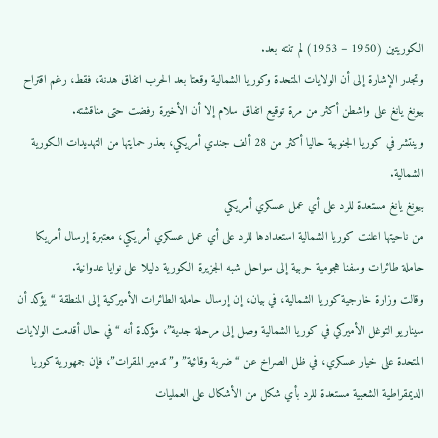الكوريتين (1950 – 1953) لم تنته بعد.
وتجدر الإشارة إلى أن الولايات المتحدة وكوريا الشمالية وقعتا بعد الحرب اتفاق هدنة، فقط، رغم اقتراح بيونغ يانغ على واشطن أكثر من مرة توقيع اتفاق سلام إلا أن الأخيرة رفضت حتى مناقشته.
وينتشر في كوريا الجنوبية حاليا أكثر من 28 ألف جندي أمريكي، بعذر حمايتها من التهديدات الكورية الشمالية.
بيونغ يانغ مستعدة للرد على أي عمل عسكري أمريكي
من ناحيتها اعلنت كوريا الشمالية استعدادها للرد على أي عمل عسكري أمريكي، معتبرة إرسال أمريكا حاملة طائرات وسفنا هجومية حربية إلى سواحل شبه الجزيرة الكورية دليلا على نوايا عدوانية.
وقالت وزارة خارجية كوريا الشمالية، في بيان، إن إرسال حاملة الطائرات الأميركية إلى المنطقة “يؤكد أن سيناريو التوغل الأميركي في كوريا الشمالية وصل إلى مرحلة جدية”، مؤكدة أنه “في حال أقدمت الولايات المتحدة على خيار عسكري، في ظل الصراخ عن “ضربة وقائية” و”تدمير المقرات”، فإن جمهورية كوريا الديمقراطية الشعبية مستعدة للرد بأي شكل من الأشكال على العمليات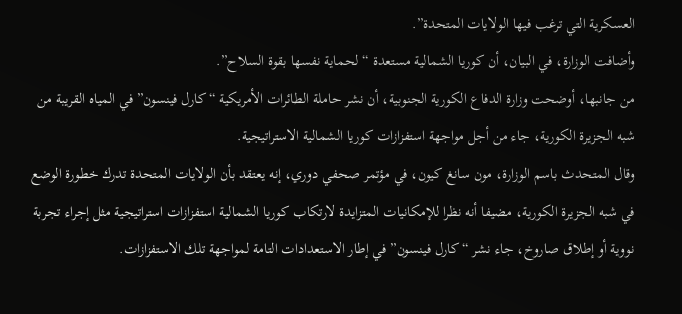العسكرية التي ترغب فيها الولايات المتحدة”.
وأضافت الوزارة، في البيان، أن كوريا الشمالية مستعدة “لحماية نفسها بقوة السلاح”.
من جانبها، أوضحت وزارة الدفاع الكورية الجنوبية، أن نشر حاملة الطائرات الأمريكية “كارل فينسون” في المياه القريبة من شبه الجزيرة الكورية، جاء من أجل مواجهة استفزازات كوريا الشمالية الاستراتيجية.
وقال المتحدث باسم الوزارة، مون سانغ كيون، في مؤتمر صحفي دوري، إنه يعتقد بأن الولايات المتحدة تدرك خطورة الوضع في شبه الجزيرة الكورية، مضيفا أنه نظرا للإمكانيات المتزايدة لارتكاب كوريا الشمالية استفزازات استراتيجية مثل إجراء تجربة نووية أو إطلاق صاروخ، جاء نشر “كارل فينسون” في إطار الاستعدادات التامة لمواجهة تلك الاستفزازات.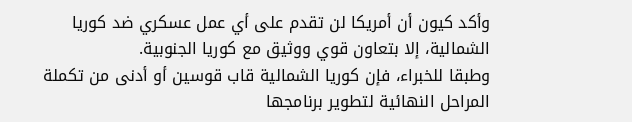وأكد كيون أن أمريكا لن تقدم على أي عمل عسكري ضد كوريا الشمالية، إلا بتعاون قوي ووثيق مع كوريا الجنوبية.
وطبقا للخبراء، فإن كوريا الشمالية قاب قوسين أو أدنى من تكملة المراحل النهائية لتطوير برنامجها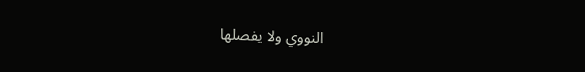النووي ولا يفصلها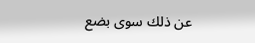عن ذلك سوى بضع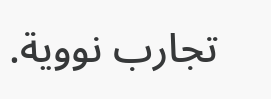تجارب نووية.